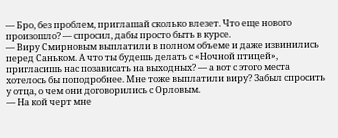— Бро, без проблем, приглашай сколько влезет. Что еще нового произошло? — спросил, дабы просто быть в курсе.
— Виру Смирновым выплатили в полном объеме и даже извинились перед Саньком. А что ты будешь делать с «Ночной птицей», пригласишь нас позависать на выходных? — а вот с этого места хотелось бы поподробнее. Мне тоже выплатили виру? Забыл спросить у отца, о чем они договорились с Орловым.
— На кой черт мне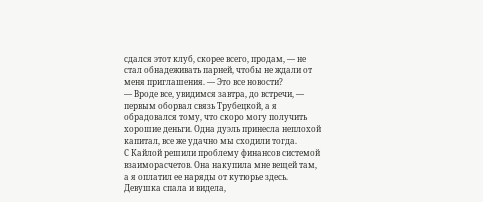сдался этот клуб, скорее всего, продам, — не стал обнадеживать парней, чтобы не ждали от меня приглашения. — Это все новости?
— Вроде все, увидимся завтра, до встречи, — первым оборвал связь Трубецкой, а я обрадовался тому, что скоро могу получить хорошие деньги. Одна дуэль принесла неплохой капитал, все же удачно мы сходили тогда.
С Кайлой решили проблему финансов системой взаиморасчетов. Она накупила мне вещей там, а я оплатил ее наряды от кутюрье здесь. Девушка спала и видела,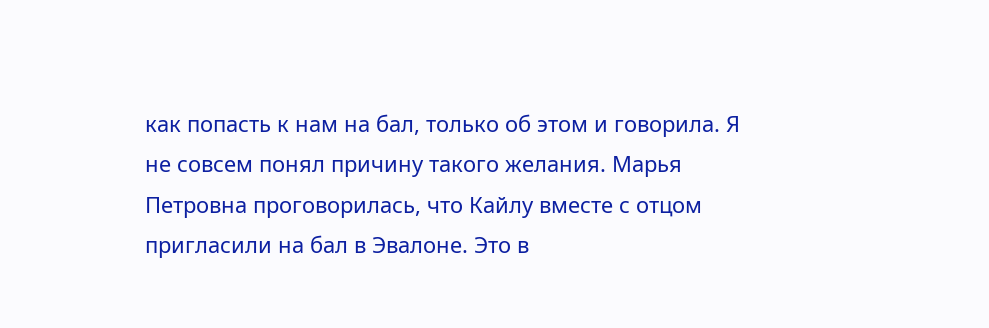как попасть к нам на бал, только об этом и говорила. Я не совсем понял причину такого желания. Марья Петровна проговорилась, что Кайлу вместе с отцом пригласили на бал в Эвалоне. Это в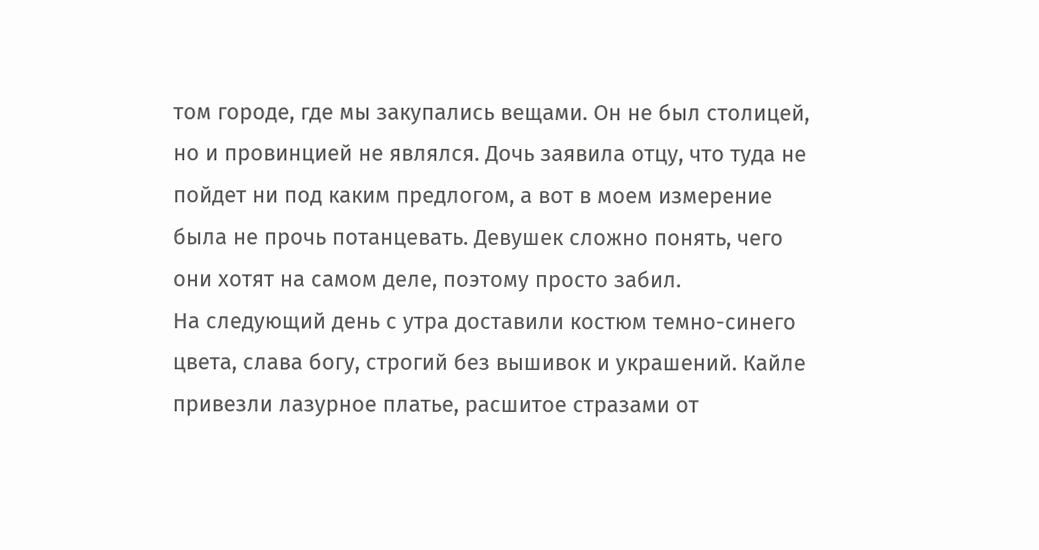том городе, где мы закупались вещами. Он не был столицей, но и провинцией не являлся. Дочь заявила отцу, что туда не пойдет ни под каким предлогом, а вот в моем измерение была не прочь потанцевать. Девушек сложно понять, чего они хотят на самом деле, поэтому просто забил.
На следующий день с утра доставили костюм темно-синего цвета, слава богу, строгий без вышивок и украшений. Кайле привезли лазурное платье, расшитое стразами от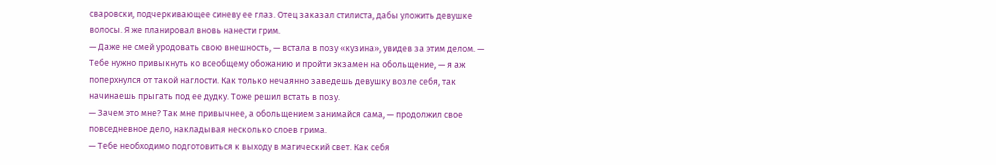сваровски, подчеркивающее синеву ее глаз. Отец заказал стилиста, дабы уложить девушке волосы. Я же планировал вновь нанести грим.
— Даже не смей уродовать свою внешность, — встала в позу «кузина», увидев за этим делом. — Тебе нужно привыкнуть ко всеобщему обожанию и пройти экзамен на обольщение, — я аж поперхнулся от такой наглости. Как только нечаянно заведешь девушку возле себя, так начинаешь прыгать под ее дудку. Тоже решил встать в позу.
— Зачем это мне? Так мне привычнее, а обольщением занимайся сама, — продолжил свое повседневное дело, накладывая несколько слоев грима.
— Тебе необходимо подготовиться к выходу в магический свет. Как себя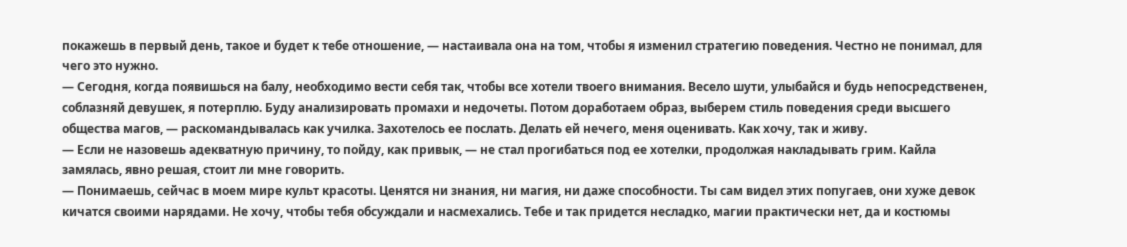покажешь в первый день, такое и будет к тебе отношение, — настаивала она на том, чтобы я изменил стратегию поведения. Честно не понимал, для чего это нужно.
— Сегодня, когда появишься на балу, необходимо вести себя так, чтобы все хотели твоего внимания. Весело шути, улыбайся и будь непосредственен, соблазняй девушек, я потерплю. Буду анализировать промахи и недочеты. Потом доработаем образ, выберем стиль поведения среди высшего общества магов, — раскомандывалась как училка. Захотелось ее послать. Делать ей нечего, меня оценивать. Как хочу, так и живу.
— Если не назовешь адекватную причину, то пойду, как привык, — не стал прогибаться под ее хотелки, продолжая накладывать грим. Кайла замялась, явно решая, стоит ли мне говорить.
— Понимаешь, сейчас в моем мире культ красоты. Ценятся ни знания, ни магия, ни даже способности. Ты сам видел этих попугаев, они хуже девок кичатся своими нарядами. Не хочу, чтобы тебя обсуждали и насмехались. Тебе и так придется несладко, магии практически нет, да и костюмы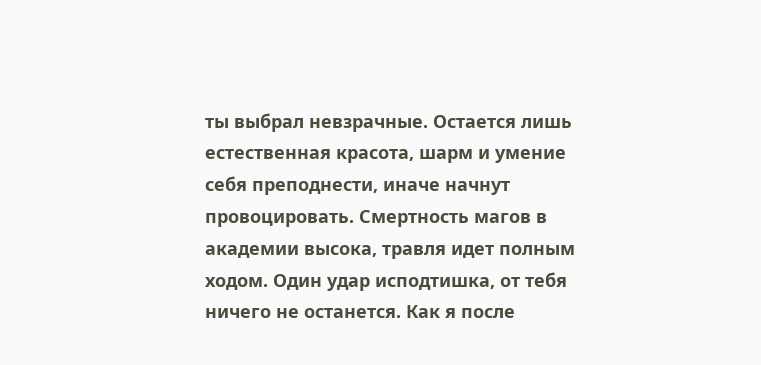ты выбрал невзрачные. Остается лишь естественная красота, шарм и умение себя преподнести, иначе начнут провоцировать. Смертность магов в академии высока, травля идет полным ходом. Один удар исподтишка, от тебя ничего не останется. Как я после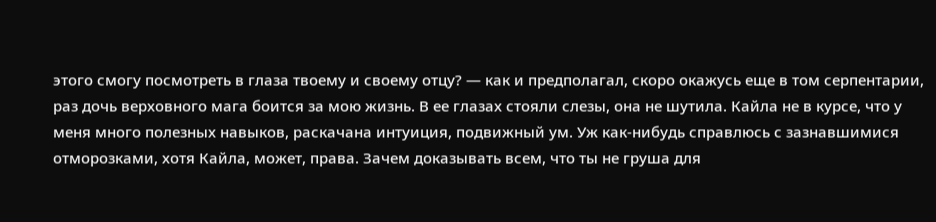этого смогу посмотреть в глаза твоему и своему отцу? — как и предполагал, скоро окажусь еще в том серпентарии, раз дочь верховного мага боится за мою жизнь. В ее глазах стояли слезы, она не шутила. Кайла не в курсе, что у меня много полезных навыков, раскачана интуиция, подвижный ум. Уж как-нибудь справлюсь с зазнавшимися отморозками, хотя Кайла, может, права. Зачем доказывать всем, что ты не груша для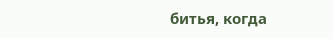битья, когда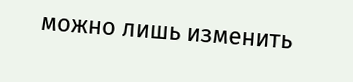можно лишь изменить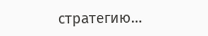стратегию…